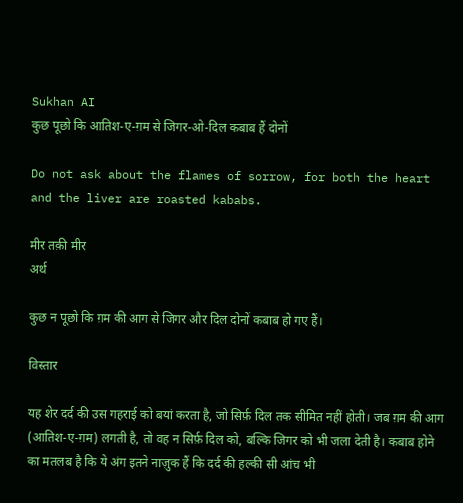Sukhan AI
कुछ पूछो कि आतिश-ए-ग़म से जिगर-ओ-दिल कबाब हैं दोनों

Do not ask about the flames of sorrow, for both the heart and the liver are roasted kababs.

मीर तक़ी मीर
अर्थ

कुछ न पूछो कि ग़म की आग से जिगर और दिल दोनों कबाब हो गए हैं।

विस्तार

यह शेर दर्द की उस गहराई को बयां करता है, जो सिर्फ़ दिल तक सीमित नहीं होती। जब ग़म की आग (आतिश-ए-ग़म) लगती है, तो वह न सिर्फ़ दिल को, बल्कि जिगर को भी जला देती है। कबाब होने का मतलब है कि ये अंग इतने नाज़ुक हैं कि दर्द की हल्की सी आंच भी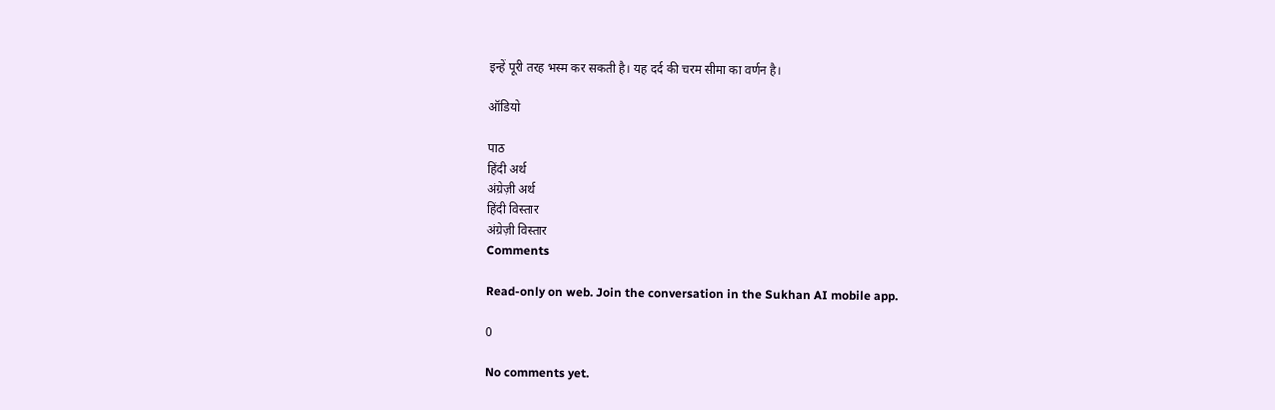इन्हें पूरी तरह भस्म कर सकती है। यह दर्द की चरम सीमा का वर्णन है।

ऑडियो

पाठ
हिंदी अर्थ
अंग्रेज़ी अर्थ
हिंदी विस्तार
अंग्रेज़ी विस्तार
Comments

Read-only on web. Join the conversation in the Sukhan AI mobile app.

0

No comments yet.